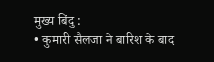मुख्य बिंदु :
• कुमारी सैलजा ने बारिश के बाद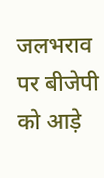जलभराव पर बीजेपी को आड़े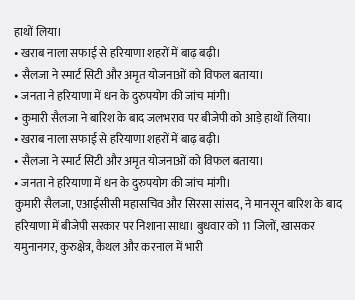हाथों लिया।
• खराब नाला सफाई से हरियाणा शहरों में बाढ़ बढ़ी।
• सैलजा ने स्मार्ट सिटी और अमृत योजनाओं को विफल बताया।
• जनता ने हरियाणा में धन के दुरुपयोग की जांच मांगी।
• कुमारी सैलजा ने बारिश के बाद जलभराव पर बीजेपी को आड़े हाथों लिया।
• खराब नाला सफाई से हरियाणा शहरों में बाढ़ बढ़ी।
• सैलजा ने स्मार्ट सिटी और अमृत योजनाओं को विफल बताया।
• जनता ने हरियाणा में धन के दुरुपयोग की जांच मांगी।
कुमारी सैलजा, एआईसीसी महासचिव और सिरसा सांसद, ने मानसून बारिश के बाद हरियाणा में बीजेपी सरकार पर निशाना साधा। बुधवार को 11 जिलों, खासकर यमुनानगर, कुरुक्षेत्र, कैथल और करनाल में भारी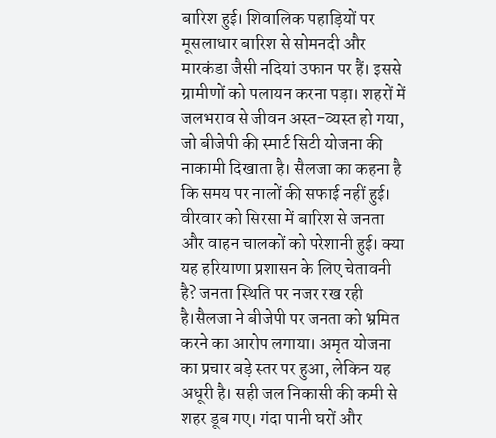बारिश हुई। शिवालिक पहाड़ियों पर मूसलाधार बारिश से सोमनदी और मारकंडा जैसी नदियां उफान पर हैं। इससे ग्रामीणों को पलायन करना पड़ा। शहरों में जलभराव से जीवन अस्त-व्यस्त हो गया, जो बीजेपी की स्मार्ट सिटी योजना की नाकामी दिखाता है। सैलजा का कहना है कि समय पर नालों की सफाई नहीं हुई। वीरवार को सिरसा में बारिश से जनता और वाहन चालकों को परेशानी हुई। क्या यह हरियाणा प्रशासन के लिए चेतावनी है? जनता स्थिति पर नजर रख रही है।सैलजा ने बीजेपी पर जनता को भ्रमित करने का आरोप लगाया। अमृत योजना का प्रचार बड़े स्तर पर हुआ, लेकिन यह अधूरी है। सही जल निकासी की कमी से शहर डूब गए। गंदा पानी घरों और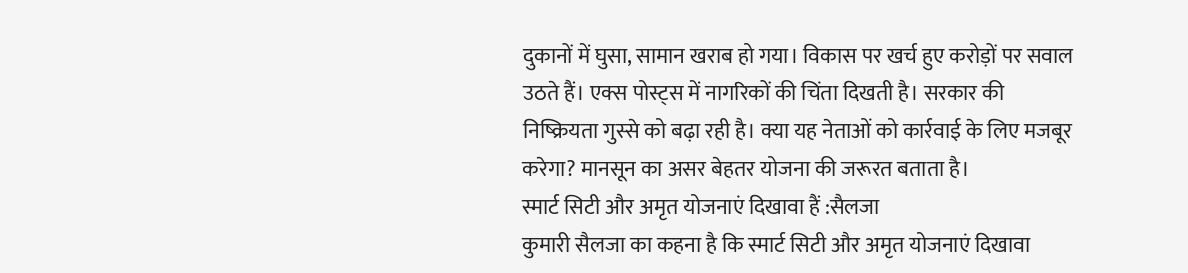दुकानों में घुसा, सामान खराब हो गया। विकास पर खर्च हुए करोड़ों पर सवाल उठते हैं। एक्स पोस्ट्स में नागरिकों की चिंता दिखती है। सरकार की निष्क्रियता गुस्से को बढ़ा रही है। क्या यह नेताओं को कार्रवाई के लिए मजबूर करेगा? मानसून का असर बेहतर योजना की जरूरत बताता है।
स्मार्ट सिटी और अमृत योजनाएं दिखावा हैं :सैलजा
कुमारी सैलजा का कहना है कि स्मार्ट सिटी और अमृत योजनाएं दिखावा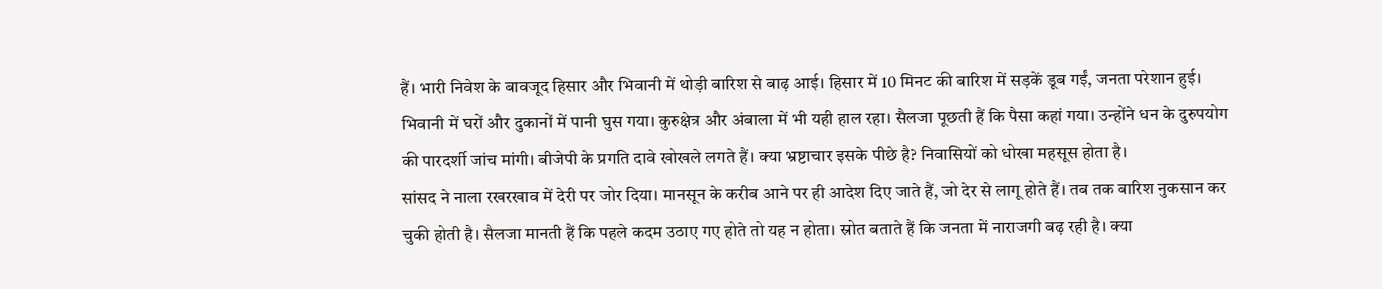हैं। भारी निवेश के बावजूद हिसार और भिवानी में थोड़ी बारिश से बाढ़ आई। हिसार में 10 मिनट की बारिश में सड़कें डूब गईं, जनता परेशान हुई। भिवानी में घरों और दुकानों में पानी घुस गया। कुरुक्षेत्र और अंबाला में भी यही हाल रहा। सैलजा पूछती हैं कि पैसा कहां गया। उन्होंने धन के दुरुपयोग की पारदर्शी जांच मांगी। बीजेपी के प्रगति दावे खोखले लगते हैं। क्या भ्रष्टाचार इसके पीछे है? निवासियों को धोखा महसूस होता है।
सांसद ने नाला रखरखाव में देरी पर जोर दिया। मानसून के करीब आने पर ही आदेश दिए जाते हैं, जो देर से लागू होते हैं। तब तक बारिश नुकसान कर चुकी होती है। सैलजा मानती हैं कि पहले कदम उठाए गए होते तो यह न होता। स्रोत बताते हैं कि जनता में नाराजगी बढ़ रही है। क्या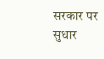सरकार पर सुधार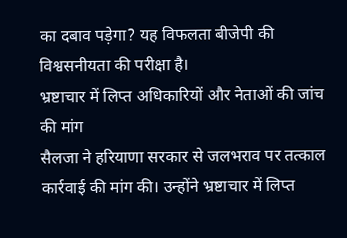का दबाव पड़ेगा? यह विफलता बीजेपी की विश्वसनीयता की परीक्षा है।
भ्रष्टाचार में लिप्त अधिकारियों और नेताओं की जांच की मांग
सैलजा ने हरियाणा सरकार से जलभराव पर तत्काल कार्रवाई की मांग की। उन्होंने भ्रष्टाचार में लिप्त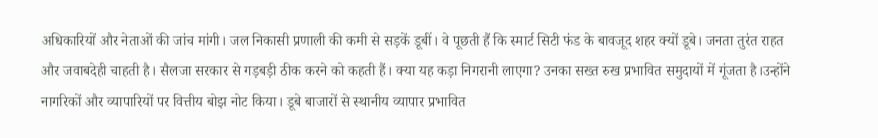अधिकारियों और नेताओं की जांच मांगी। जल निकासी प्रणाली की कमी से सड़कें डूबीं। वे पूछती हैं कि स्मार्ट सिटी फंड के बावजूद शहर क्यों डूबे। जनता तुरंत राहत और जवाबदेही चाहती है। सैलजा सरकार से गड़बड़ी ठीक करने को कहती हैं। क्या यह कड़ा निगरानी लाएगा? उनका सख्त रुख प्रभावित समुदायों में गूंजता है।उन्होंने नागरिकों और व्यापारियों पर वित्तीय बोझ नोट किया। डूबे बाजारों से स्थानीय व्यापार प्रभावित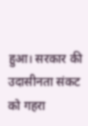हुआ। सरकार की उदासीनता संकट को गहरा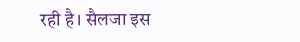रही है। सैलजा इस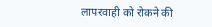लापरवाही को रोकने की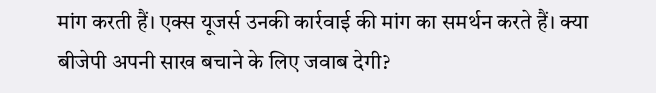मांग करती हैं। एक्स यूजर्स उनकी कार्रवाई की मांग का समर्थन करते हैं। क्या बीजेपी अपनी साख बचाने के लिए जवाब देगी?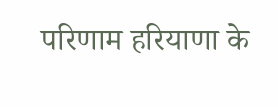परिणाम हरियाणा के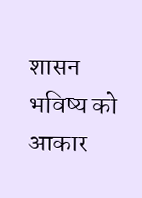शासन भविष्य को आकार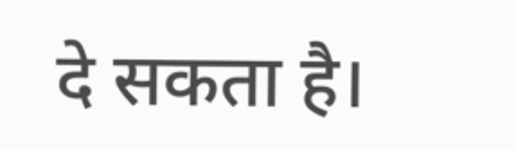दे सकता है।